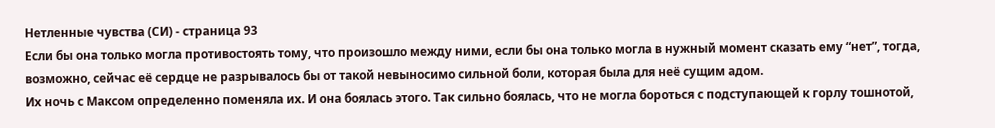Нетленные чувства (СИ) - страница 93
Если бы она только могла противостоять тому, что произошло между ними, если бы она только могла в нужный момент сказать ему “нет”, тогда, возможно, сейчас её сердце не разрывалось бы от такой невыносимо сильной боли, которая была для неё сущим адом.
Их ночь с Максом определенно поменяла их. И она боялась этого. Так сильно боялась, что не могла бороться с подступающей к горлу тошнотой,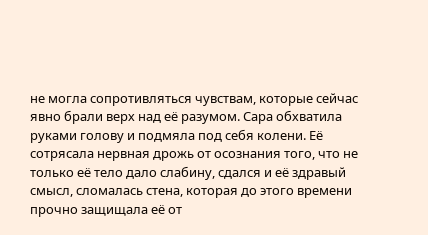не могла сопротивляться чувствам, которые сейчас явно брали верх над её разумом. Сара обхватила руками голову и подмяла под себя колени. Её сотрясала нервная дрожь от осознания того, что не только её тело дало слабину, сдался и её здравый смысл, сломалась стена, которая до этого времени прочно защищала её от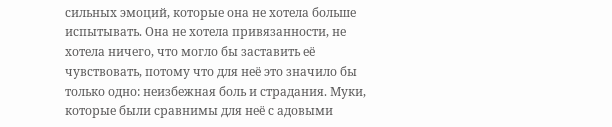сильных эмоций, которые она не хотела больше испытывать. Она не хотела привязанности, не хотела ничего, что могло бы заставить её чувствовать, потому что для неё это значило бы только одно: неизбежная боль и страдания. Муки, которые были сравнимы для неё с адовыми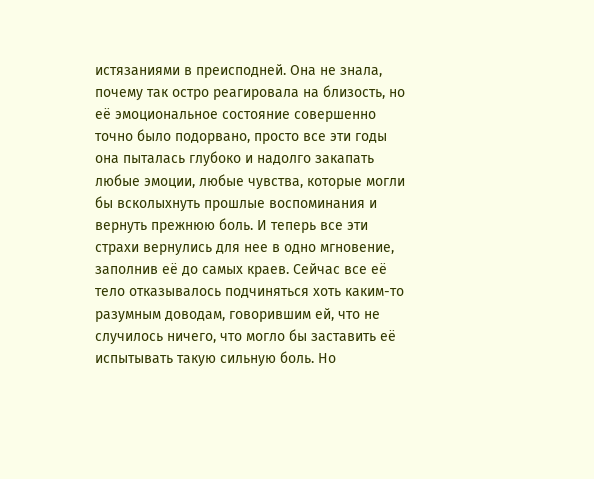истязаниями в преисподней. Она не знала, почему так остро реагировала на близость, но её эмоциональное состояние совершенно точно было подорвано, просто все эти годы она пыталась глубоко и надолго закапать любые эмоции, любые чувства, которые могли бы всколыхнуть прошлые воспоминания и вернуть прежнюю боль. И теперь все эти страхи вернулись для нее в одно мгновение, заполнив её до самых краев. Сейчас все её тело отказывалось подчиняться хоть каким-то разумным доводам, говорившим ей, что не случилось ничего, что могло бы заставить её испытывать такую сильную боль. Но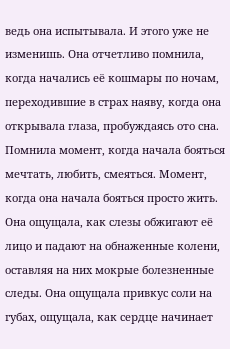ведь она испытывала. И этого уже не изменишь. Она отчетливо помнила, когда начались её кошмары по ночам, переходившие в страх наяву, когда она открывала глаза, пробуждаясь ото сна. Помнила момент, когда начала бояться мечтать, любить, смеяться. Момент, когда она начала бояться просто жить.
Она ощущала, как слезы обжигают её лицо и падают на обнаженные колени, оставляя на них мокрые болезненные следы. Она ощущала привкус соли на губах, ощущала, как сердце начинает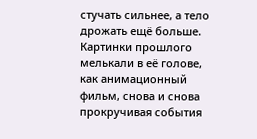стучать сильнее, а тело дрожать ещё больше.
Картинки прошлого мелькали в её голове, как анимационный фильм, снова и снова прокручивая события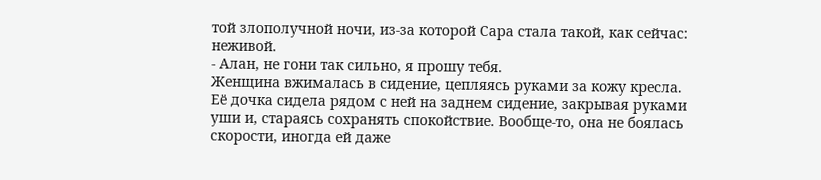той злополучной ночи, из-за которой Сара стала такой, как сейчас: неживой.
- Алан, не гони так сильно, я прошу тебя.
Женщина вжималась в сидение, цепляясь руками за кожу кресла. Её дочка сидела рядом с ней на заднем сидение, закрывая руками уши и, стараясь сохранять спокойствие. Вообще-то, она не боялась скорости, иногда ей даже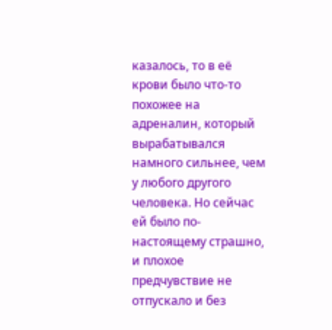казалось, то в её крови было что-то похожее на адреналин, который вырабатывался намного сильнее, чем у любого другого человека. Но сейчас ей было по-настоящему страшно, и плохое предчувствие не отпускало и без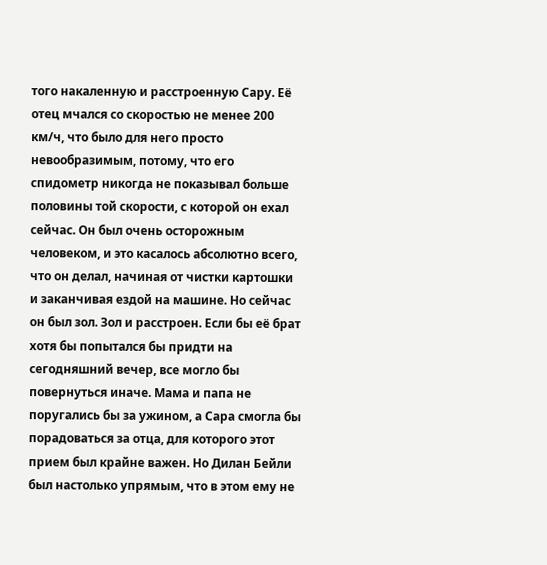того накаленную и расстроенную Сару. Её отец мчался со скоростью не менее 200 км/ч, что было для него просто невообразимым, потому, что его спидометр никогда не показывал больше половины той скорости, с которой он ехал сейчас. Он был очень осторожным человеком, и это касалось абсолютно всего, что он делал, начиная от чистки картошки и заканчивая ездой на машине. Но сейчас он был зол. Зол и расстроен. Если бы её брат хотя бы попытался бы придти на сегодняшний вечер, все могло бы повернуться иначе. Мама и папа не поругались бы за ужином, а Сара смогла бы порадоваться за отца, для которого этот прием был крайне важен. Но Дилан Бейли был настолько упрямым, что в этом ему не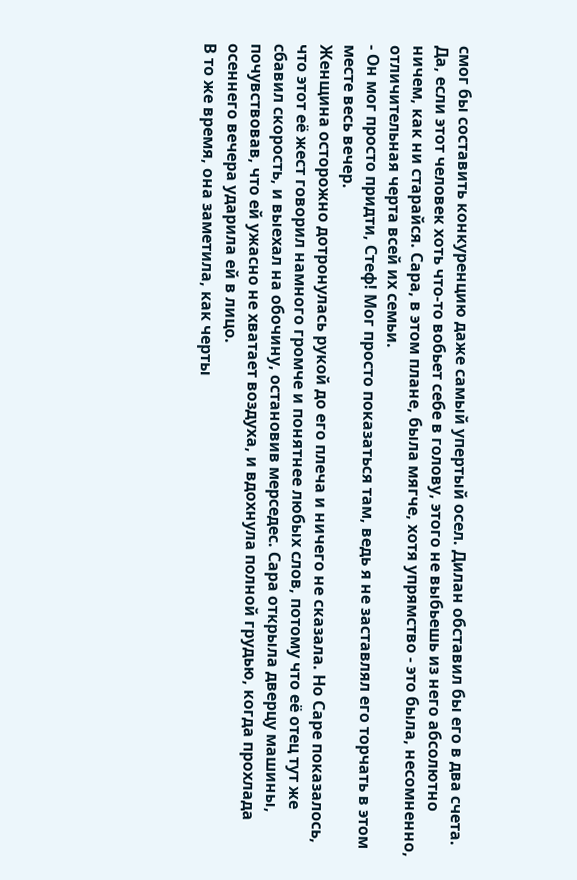смог бы составить конкуренцию даже самый упертый осел. Дилан обставил бы его в два счета. Да, если этот человек хоть что-то вобьет себе в голову, этого не выбьешь из него абсолютно ничем, как ни старайся. Сара, в этом плане, была мягче, хотя упрямство - это была, несомненно, отличительная черта всей их семьи.
- Он мог просто придти, Стеф! Мог просто показаться там, ведь я не заставлял его торчать в этом месте весь вечер.
Женщина осторожно дотронулась рукой до его плеча и ничего не сказала. Но Саре показалось, что этот её жест говорил намного громче и понятнее любых слов, потому что её отец тут же сбавил скорость, и выехал на обочину, остановив мерседес. Сара открыла дверцу машины, почувствовав, что ей ужасно не хватает воздуха, и вдохнула полной грудью, когда прохлада осеннего вечера ударила ей в лицо.
В то же время, она заметила, как черты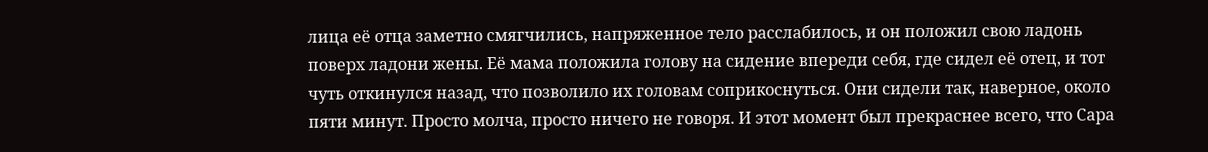лица её отца заметно смягчились, напряженное тело расслабилось, и он положил свою ладонь поверх ладони жены. Её мама положила голову на сидение впереди себя, где сидел её отец, и тот чуть откинулся назад, что позволило их головам соприкоснуться. Они сидели так, наверное, около пяти минут. Просто молча, просто ничего не говоря. И этот момент был прекраснее всего, что Сара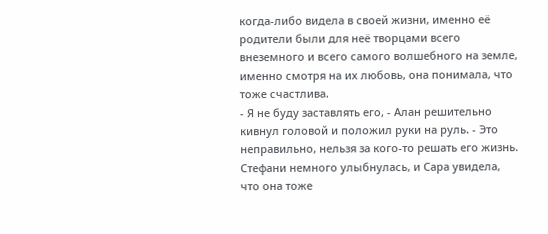когда-либо видела в своей жизни, именно её родители были для неё творцами всего внеземного и всего самого волшебного на земле, именно смотря на их любовь, она понимала, что тоже счастлива.
- Я не буду заставлять его, - Алан решительно кивнул головой и положил руки на руль. - Это неправильно, нельзя за кого-то решать его жизнь.
Стефани немного улыбнулась, и Сара увидела, что она тоже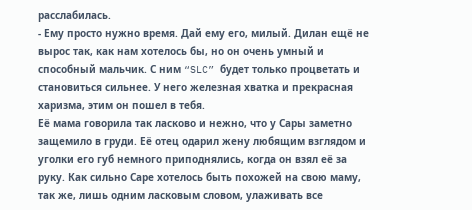расслабилась.
- Ему просто нужно время. Дай ему его, милый. Дилан ещё не вырос так, как нам хотелось бы, но он очень умный и способный мальчик. С ним “SLC” будет только процветать и становиться сильнее. У него железная хватка и прекрасная харизма, этим он пошел в тебя.
Её мама говорила так ласково и нежно, что у Сары заметно защемило в груди. Её отец одарил жену любящим взглядом и уголки его губ немного приподнялись, когда он взял её за руку. Как сильно Саре хотелось быть похожей на свою маму, так же, лишь одним ласковым словом, улаживать все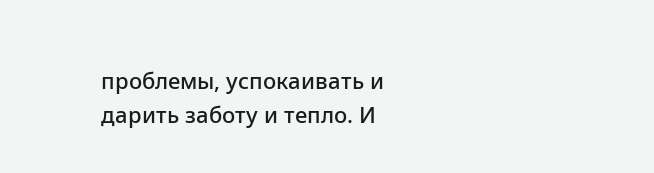проблемы, успокаивать и дарить заботу и тепло. И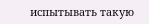испытывать такую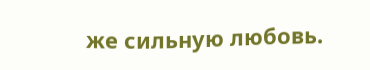же сильную любовь.